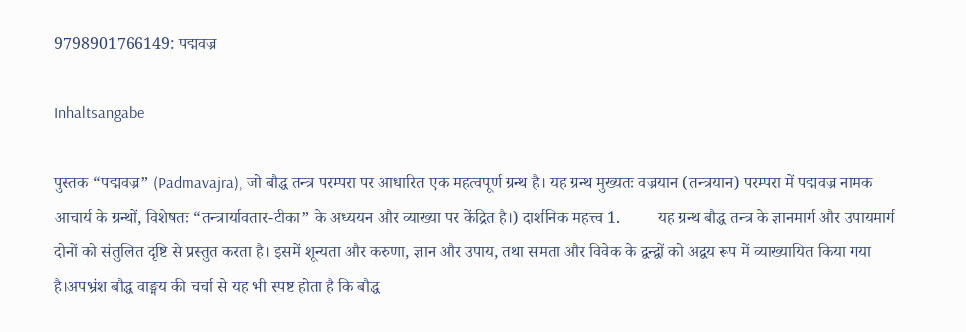9798901766149: पद्मवज्र

Inhaltsangabe

पुस्तक “पद्मवज्र” (Padmavajra), जो बौद्ध तन्त्र परम्परा पर आधारित एक महत्वपूर्ण ग्रन्थ है। यह ग्रन्थ मुख्यतः वज्रयान (तन्त्रयान) परम्परा में पद्मवज्र नामक आचार्य के ग्रन्थों, विशेषतः “तन्त्रार्यावतार-टीका” के अध्ययन और व्याख्या पर केंद्रित है।) दार्शनिक महत्त्व 1.         यह ग्रन्थ बौद्ध तन्त्र के ज्ञानमार्ग और उपायमार्ग दोनों को संतुलित दृष्टि से प्रस्तुत करता है। इसमें शून्यता और करुणा, ज्ञान और उपाय, तथा समता और विवेक के द्वन्द्वों को अद्वय रूप में व्याख्यायित किया गया है।अपभ्रंश बौद्ध वाङ्मय की चर्चा से यह भी स्पष्ट होता है कि बौद्ध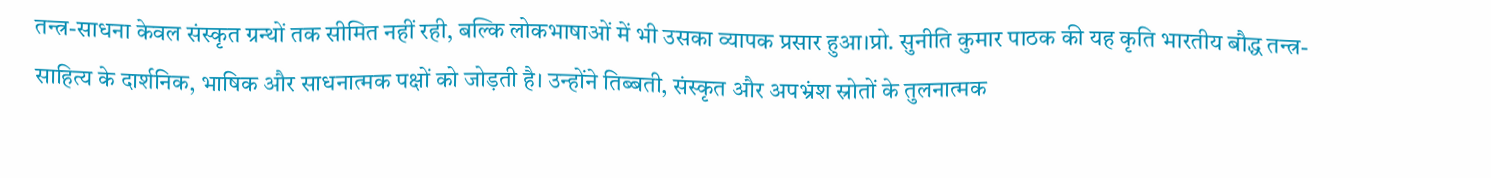तन्त्र-साधना केवल संस्कृत ग्रन्थों तक सीमित नहीं रही, बल्कि लोकभाषाओं में भी उसका व्यापक प्रसार हुआ।प्रो. सुनीति कुमार पाठक की यह कृति भारतीय बौद्ध तन्त्र-साहित्य के दार्शनिक, भाषिक और साधनात्मक पक्षों को जोड़ती है। उन्होंने तिब्बती, संस्कृत और अपभ्रंश स्रोतों के तुलनात्मक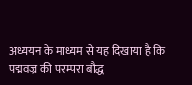अध्ययन के माध्यम से यह दिखाया है कि पद्मवज्र की परम्परा बौद्ध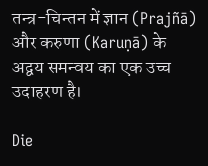तन्त्र-चिन्तन में ज्ञान (Prajñā) और करुणा (Karuṇā) के अद्वय समन्वय का एक उच्च उदाहरण है।

Die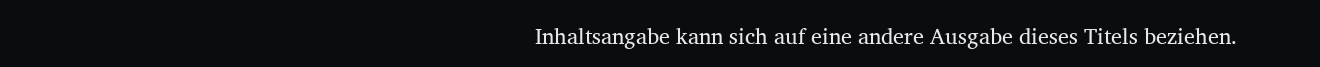Inhaltsangabe kann sich auf eine andere Ausgabe dieses Titels beziehen.